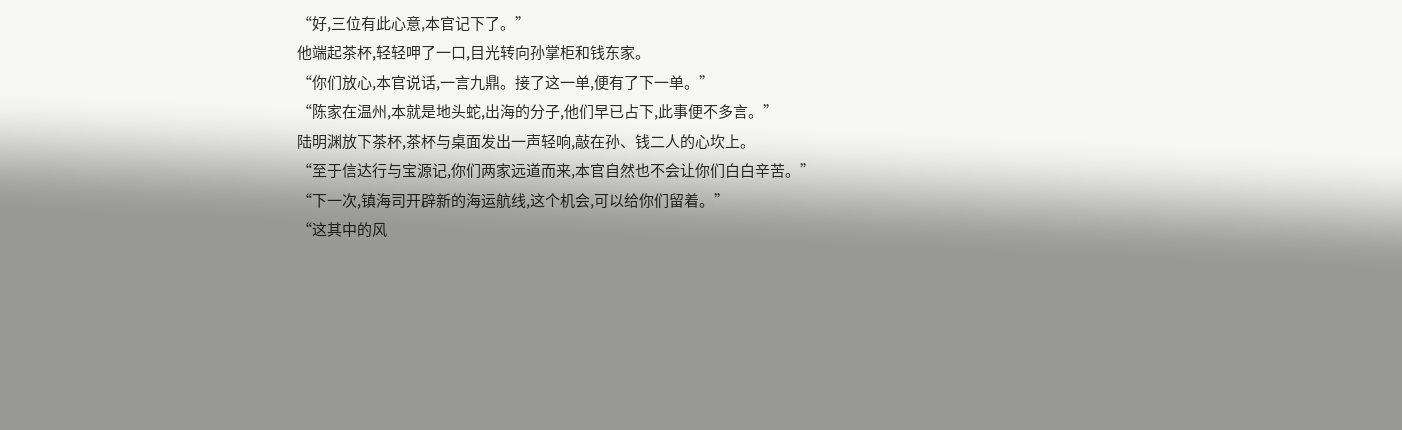“好,三位有此心意,本官记下了。”
他端起茶杯,轻轻呷了一口,目光转向孙掌柜和钱东家。
“你们放心,本官说话,一言九鼎。接了这一单,便有了下一单。”
“陈家在温州,本就是地头蛇,出海的分子,他们早已占下,此事便不多言。”
陆明渊放下茶杯,茶杯与桌面发出一声轻响,敲在孙、钱二人的心坎上。
“至于信达行与宝源记,你们两家远道而来,本官自然也不会让你们白白辛苦。”
“下一次,镇海司开辟新的海运航线,这个机会,可以给你们留着。”
“这其中的风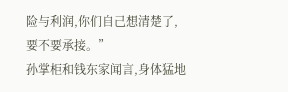险与利润,你们自己想清楚了,要不要承接。”
孙掌柜和钱东家闻言,身体猛地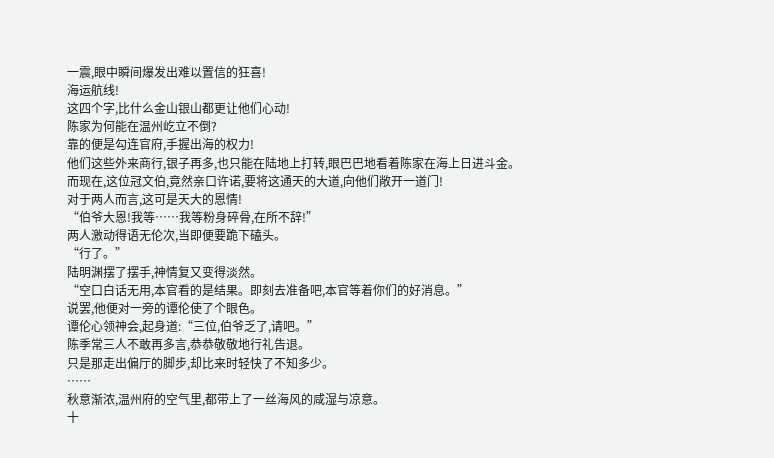一震,眼中瞬间爆发出难以置信的狂喜!
海运航线!
这四个字,比什么金山银山都更让他们心动!
陈家为何能在温州屹立不倒?
靠的便是勾连官府,手握出海的权力!
他们这些外来商行,银子再多,也只能在陆地上打转,眼巴巴地看着陈家在海上日进斗金。
而现在,这位冠文伯,竟然亲口许诺,要将这通天的大道,向他们敞开一道门!
对于两人而言,这可是天大的恩情!
“伯爷大恩!我等……我等粉身碎骨,在所不辞!”
两人激动得语无伦次,当即便要跪下磕头。
“行了。”
陆明渊摆了摆手,神情复又变得淡然。
“空口白话无用,本官看的是结果。即刻去准备吧,本官等着你们的好消息。”
说罢,他便对一旁的谭伦使了个眼色。
谭伦心领神会,起身道:“三位,伯爷乏了,请吧。”
陈季常三人不敢再多言,恭恭敬敬地行礼告退。
只是那走出偏厅的脚步,却比来时轻快了不知多少。
……
秋意渐浓,温州府的空气里,都带上了一丝海风的咸湿与凉意。
十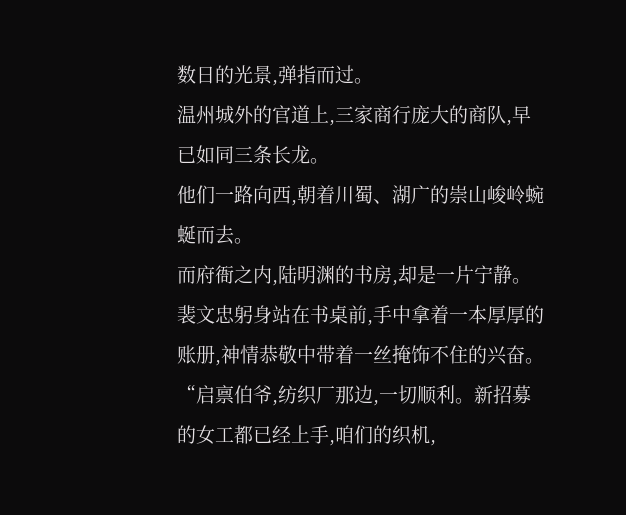数日的光景,弹指而过。
温州城外的官道上,三家商行庞大的商队,早已如同三条长龙。
他们一路向西,朝着川蜀、湖广的崇山峻岭蜿蜒而去。
而府衙之内,陆明渊的书房,却是一片宁静。
裴文忠躬身站在书桌前,手中拿着一本厚厚的账册,神情恭敬中带着一丝掩饰不住的兴奋。
“启禀伯爷,纺织厂那边,一切顺利。新招募的女工都已经上手,咱们的织机,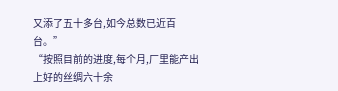又添了五十多台,如今总数已近百台。”
“按照目前的进度,每个月,厂里能产出上好的丝绸六十余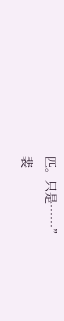匹。只是……”
裴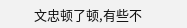文忠顿了顿,有些不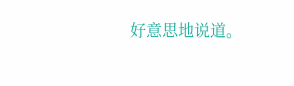好意思地说道。